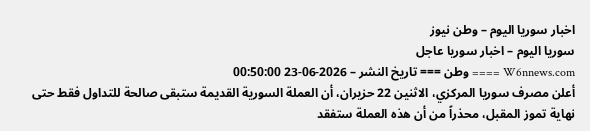اخبار سوريا اليوم – وطن نيوز
سوريا اليوم – اخبار سوريا عاجل
W6nnews.com ==== وطن === تاريخ النشر – 2026-06-23 00:50:00
أعلن مصرف سوريا المركزي، الاثنين 22 حزيران، أن العملة السورية القديمة ستبقى صالحة للتداول فقط حتى نهاية تموز المقبل، محذراً من أن هذه العملة ستفقد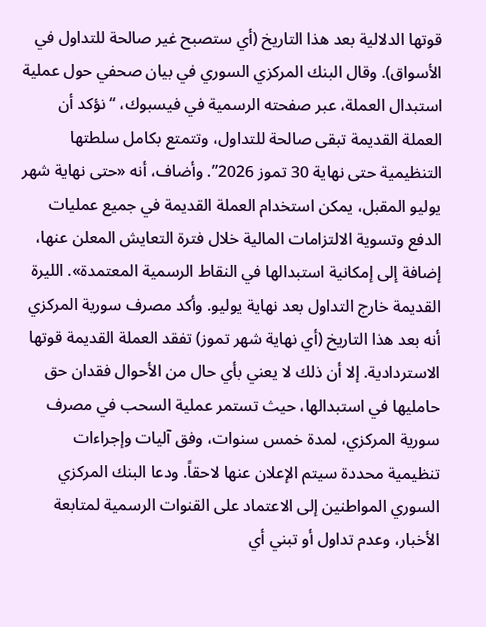قوتها الدلالية بعد هذا التاريخ (أي ستصبح غير صالحة للتداول في الأسواق). وقال البنك المركزي السوري في بيان صحفي حول عملية استبدال العملة، عبر صفحته الرسمية في فيسبوك، “نؤكد أن العملة القديمة تبقى صالحة للتداول، وتتمتع بكامل سلطتها التنظيمية حتى نهاية 30 تموز 2026”. وأضاف، أنه «حتى نهاية شهر يوليو المقبل، يمكن استخدام العملة القديمة في جميع عمليات الدفع وتسوية الالتزامات المالية خلال فترة التعايش المعلن عنها، إضافة إلى إمكانية استبدالها في النقاط الرسمية المعتمدة». الليرة القديمة خارج التداول بعد نهاية يوليو. وأكد مصرف سورية المركزي أنه بعد هذا التاريخ (أي نهاية شهر تموز) تفقد العملة القديمة قوتها الاستردادية. إلا أن ذلك لا يعني بأي حال من الأحوال فقدان حق حامليها في استبدالها، حيث تستمر عملية السحب في مصرف سورية المركزي، لمدة خمس سنوات، وفق آليات وإجراءات تنظيمية محددة سيتم الإعلان عنها لاحقاً. ودعا البنك المركزي السوري المواطنين إلى الاعتماد على القنوات الرسمية لمتابعة الأخبار، وعدم تداول أو تبني أي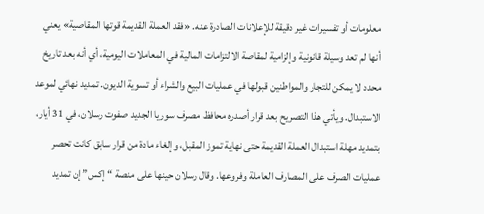معلومات أو تفسيرات غير دقيقة للإعلانات الصادرة عنه. «فقد العملة القديمة قوتها المقاصية» يعني أنها لم تعد وسيلة قانونية وإلزامية لمقاصة الالتزامات المالية في المعاملات اليومية، أي أنه بعد تاريخ محدد لا يمكن للتجار والمواطنين قبولها في عمليات البيع والشراء أو تسوية الديون. تمديد نهائي لموعد الاستبدال. ويأتي هذا التصريح بعد قرار أصدره محافظ مصرف سوريا الجديد صفوت رسلان، في 31 أيار، بتمديد مهلة استبدال العملة القديمة حتى نهاية تموز المقبل، وإلغاء مادة من قرار سابق كانت تحصر عمليات الصرف على المصارف العاملة وفروعها. وقال رسلان حينها على منصة “إكس” إن تمديد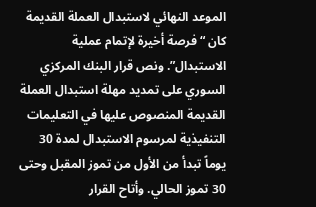الموعد النهائي لاستبدال العملة القديمة كان “فرصة أخيرة لإتمام عملية الاستبدال”. ونص قرار البنك المركزي السوري على تمديد مهلة استبدال العملة القديمة المنصوص عليها في التعليمات التنفيذية لمرسوم الاستبدال لمدة 30 يوماً تبدأ من الأول من تموز المقبل وحتى 30 تموز الحالي. وأتاح القرار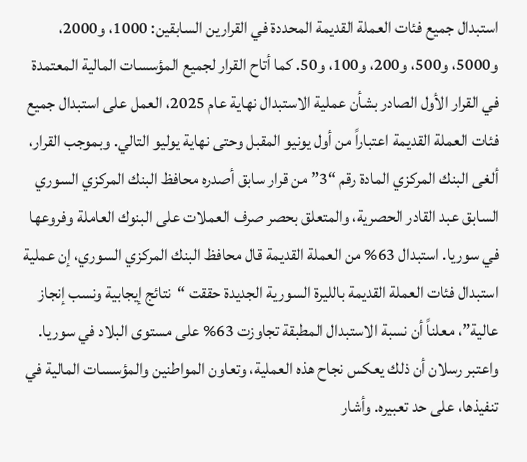استبدال جميع فئات العملة القديمة المحددة في القرارين السابقين: 1000، و2000، و5000، و500، و200، و100، و50. كما أتاح القرار لجميع المؤسسات المالية المعتمدة في القرار الأول الصادر بشأن عملية الاستبدال نهاية عام 2025، العمل على استبدال جميع فئات العملة القديمة اعتباراً من أول يونيو المقبل وحتى نهاية يوليو التالي. وبموجب القرار، ألغى البنك المركزي المادة رقم “3” من قرار سابق أصدره محافظ البنك المركزي السوري السابق عبد القادر الحصرية، والمتعلق بحصر صرف العملات على البنوك العاملة وفروعها في سوريا. استبدال 63% من العملة القديمة قال محافظ البنك المركزي السوري، إن عملية استبدال فئات العملة القديمة بالليرة السورية الجديدة حققت “نتائج إيجابية ونسب إنجاز عالية”، معلناً أن نسبة الاستبدال المطبقة تجاوزت 63% على مستوى البلاد في سوريا. واعتبر رسلان أن ذلك يعكس نجاح هذه العملية، وتعاون المواطنين والمؤسسات المالية في تنفيذها، على حد تعبيره. وأشار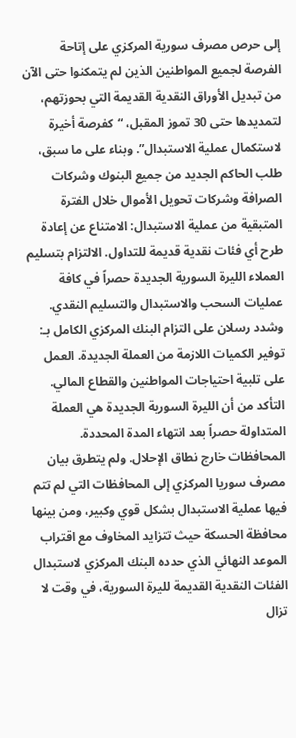إلى حرص مصرف سورية المركزي على إتاحة الفرصة لجميع المواطنين الذين لم يتمكنوا حتى الآن من تبديل الأوراق النقدية القديمة التي بحوزتهم، لتمديدها حتى 30 تموز المقبل، “كفرصة أخيرة لاستكمال عملية الاستبدال”. وبناء على ما سبق، طلب الحاكم الجديد من جميع البنوك وشركات الصرافة وشركات تحويل الأموال خلال الفترة المتبقية من عملية الاستبدال: الامتناع عن إعادة طرح أي فئات نقدية قديمة للتداول. الالتزام بتسليم العملاء الليرة السورية الجديدة حصراً في كافة عمليات السحب والاستبدال والتسليم النقدي. وشدد رسلان على التزام البنك المركزي الكامل بـ: توفير الكميات اللازمة من العملة الجديدة. العمل على تلبية احتياجات المواطنين والقطاع المالي. التأكد من أن الليرة السورية الجديدة هي العملة المتداولة حصراً بعد انتهاء المدة المحددة. المحافظات خارج نطاق الإحلال. ولم يتطرق بيان مصرف سوريا المركزي إلى المحافظات التي لم تتم فيها عملية الاستبدال بشكل قوي وكبير، ومن بينها محافظة الحسكة حيث تتزايد المخاوف مع اقتراب الموعد النهائي الذي حدده البنك المركزي لاستبدال الفئات النقدية القديمة لليرة السورية، في وقت لا تزال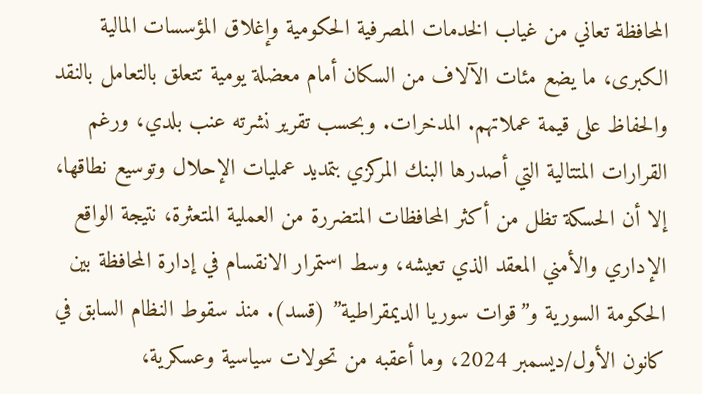المحافظة تعاني من غياب الخدمات المصرفية الحكومية وإغلاق المؤسسات المالية الكبرى، ما يضع مئات الآلاف من السكان أمام معضلة يومية تتعلق بالتعامل بالنقد والحفاظ على قيمة عملاتهم. المدخرات. وبحسب تقرير نشرته عنب بلدي، ورغم القرارات المتتالية التي أصدرها البنك المركزي بتمديد عمليات الإحلال وتوسيع نطاقها، إلا أن الحسكة تظل من أكثر المحافظات المتضررة من العملية المتعثرة، نتيجة الواقع الإداري والأمني المعقد الذي تعيشه، وسط استمرار الانقسام في إدارة المحافظة بين الحكومة السورية و”قوات سوريا الديمقراطية” (قسد). منذ سقوط النظام السابق في كانون الأول/ديسمبر 2024، وما أعقبه من تحولات سياسية وعسكرية،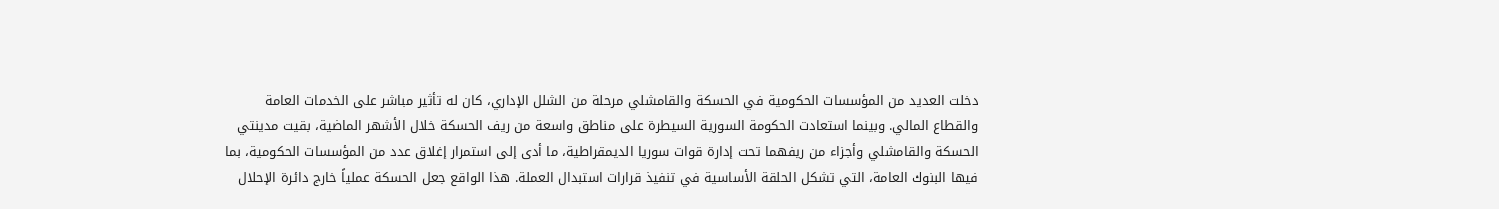دخلت العديد من المؤسسات الحكومية في الحسكة والقامشلي مرحلة من الشلل الإداري، كان له تأثير مباشر على الخدمات العامة والقطاع المالي. وبينما استعادت الحكومة السورية السيطرة على مناطق واسعة من ريف الحسكة خلال الأشهر الماضية، بقيت مدينتي الحسكة والقامشلي وأجزاء من ريفهما تحت إدارة قوات سوريا الديمقراطية، ما أدى إلى استمرار إغلاق عدد من المؤسسات الحكومية، بما فيها البنوك العامة، التي تشكل الحلقة الأساسية في تنفيذ قرارات استبدال العملة. هذا الواقع جعل الحسكة عملياً خارج دائرة الإحلال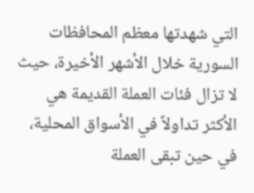التي شهدتها معظم المحافظات السورية خلال الأشهر الأخيرة، حيث لا تزال فئات العملة القديمة هي الأكثر تداولاً في الأسواق المحلية، في حين تبقى العملة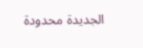الجديدة محدودة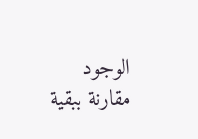الوجود مقارنة ببقية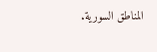المناطق السورية.